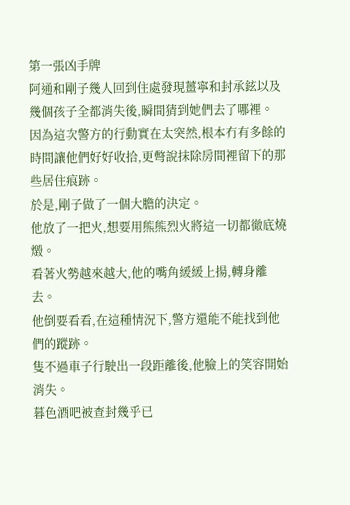第一張凶手牌
阿通和剛子幾人回到住處發現薑寧和封承鉉以及幾個孩子全都消失後,瞬間猜到她們去了哪裡。
因為這次警方的行動實在太突然,根本冇有多餘的時間讓他們好好收拾,更彆說抹除房間裡留下的那些居住痕跡。
於是,剛子做了一個大膽的決定。
他放了一把火,想要用熊熊烈火將這一切都徹底燒燬。
看著火勢越來越大,他的嘴角緩緩上揚,轉身離去。
他倒要看看,在這種情況下,警方還能不能找到他們的蹤跡。
隻不過車子行駛出一段距離後,他臉上的笑容開始消失。
暮色酒吧被查封幾乎已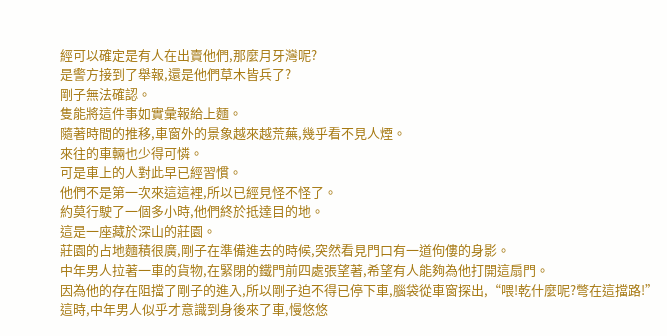經可以確定是有人在出賣他們,那麼月牙灣呢?
是警方接到了舉報,還是他們草木皆兵了?
剛子無法確認。
隻能將這件事如實彙報給上麵。
隨著時間的推移,車窗外的景象越來越荒蕪,幾乎看不見人煙。
來往的車輛也少得可憐。
可是車上的人對此早已經習慣。
他們不是第一次來這這裡,所以已經見怪不怪了。
約莫行駛了一個多小時,他們終於抵達目的地。
這是一座藏於深山的莊園。
莊園的占地麵積很廣,剛子在準備進去的時候,突然看見門口有一道佝僂的身影。
中年男人拉著一車的貨物,在緊閉的鐵門前四處張望著,希望有人能夠為他打開這扇門。
因為他的存在阻擋了剛子的進入,所以剛子迫不得已停下車,腦袋從車窗探出,“喂!乾什麼呢?彆在這擋路!”
這時,中年男人似乎才意識到身後來了車,慢悠悠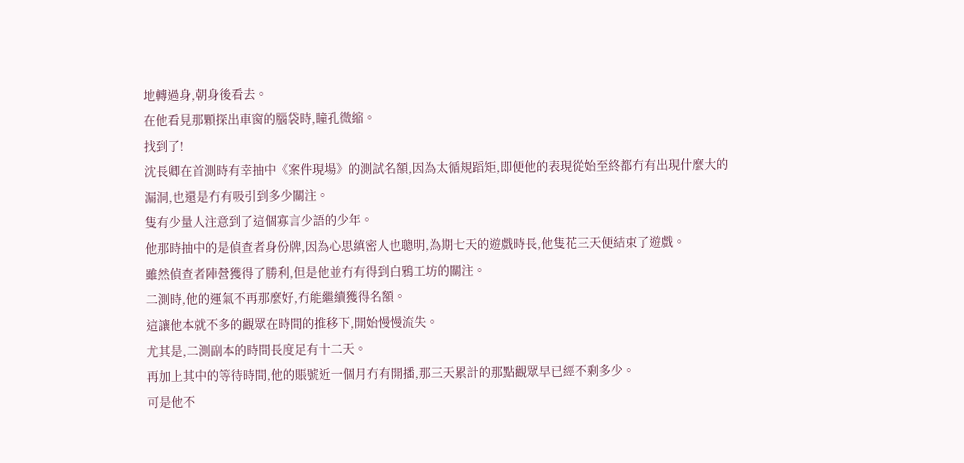地轉過身,朝身後看去。
在他看見那顆探出車窗的腦袋時,瞳孔微縮。
找到了!
沈長卿在首測時有幸抽中《案件現場》的測試名額,因為太循規蹈矩,即便他的表現從始至終都冇有出現什麼大的漏洞,也還是冇有吸引到多少關注。
隻有少量人注意到了這個寡言少語的少年。
他那時抽中的是偵查者身份牌,因為心思縝密人也聰明,為期七天的遊戲時長,他隻花三天便結束了遊戲。
雖然偵查者陣營獲得了勝利,但是他並冇有得到白鴉工坊的關注。
二測時,他的運氣不再那麼好,冇能繼續獲得名額。
這讓他本就不多的觀眾在時間的推移下,開始慢慢流失。
尤其是,二測副本的時間長度足有十二天。
再加上其中的等待時間,他的賬號近一個月冇有開播,那三天累計的那點觀眾早已經不剩多少。
可是他不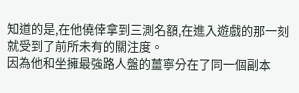知道的是,在他僥倖拿到三測名額,在進入遊戲的那一刻就受到了前所未有的關注度。
因為他和坐擁最強路人盤的薑寧分在了同一個副本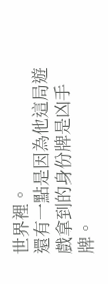世界裡。
還有一點是因為他這局遊戲拿到的身份牌是凶手牌。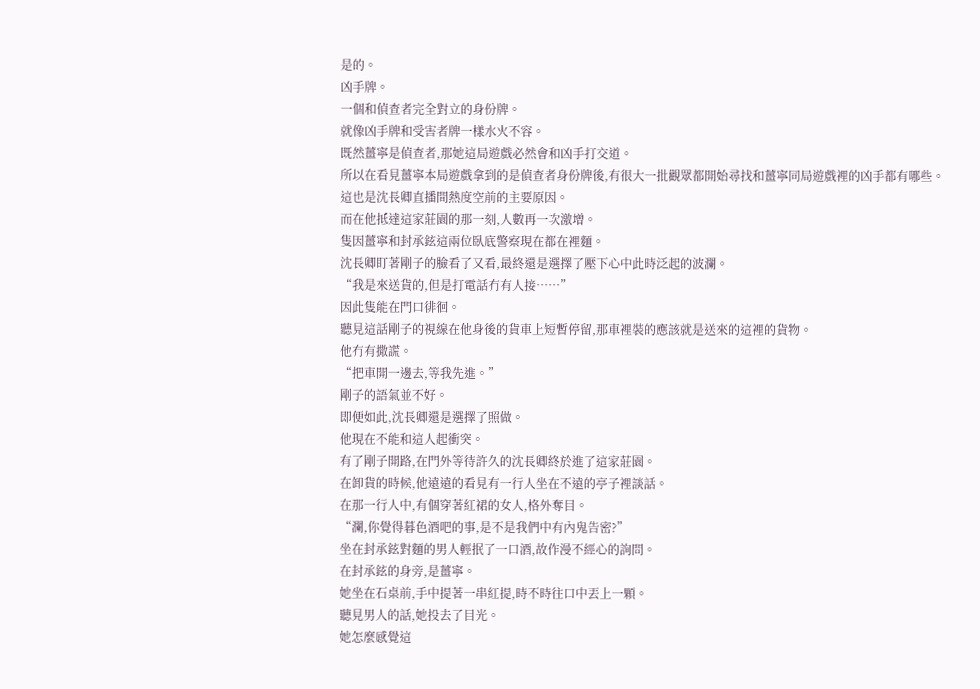是的。
凶手牌。
一個和偵查者完全對立的身份牌。
就像凶手牌和受害者牌一樣水火不容。
既然薑寧是偵查者,那她這局遊戲必然會和凶手打交道。
所以在看見薑寧本局遊戲拿到的是偵查者身份牌後,有很大一批觀眾都開始尋找和薑寧同局遊戲裡的凶手都有哪些。
這也是沈長卿直播間熱度空前的主要原因。
而在他抵達這家莊園的那一刻,人數再一次激增。
隻因薑寧和封承鉉這兩位臥底警察現在都在裡麵。
沈長卿盯著剛子的臉看了又看,最終還是選擇了壓下心中此時泛起的波瀾。
“我是來送貨的,但是打電話冇有人接……”
因此隻能在門口徘徊。
聽見這話剛子的視線在他身後的貨車上短暫停留,那車裡裝的應該就是送來的這裡的貨物。
他冇有撒謊。
“把車開一邊去,等我先進。”
剛子的語氣並不好。
即便如此,沈長卿還是選擇了照做。
他現在不能和這人起衝突。
有了剛子開路,在門外等待許久的沈長卿終於進了這家莊園。
在卸貨的時候,他遠遠的看見有一行人坐在不遠的亭子裡談話。
在那一行人中,有個穿著紅裙的女人,格外奪目。
“瀾,你覺得暮色酒吧的事,是不是我們中有內鬼告密?”
坐在封承鉉對麵的男人輕抿了一口酒,故作漫不經心的詢問。
在封承鉉的身旁,是薑寧。
她坐在石桌前,手中提著一串紅提,時不時往口中丟上一顆。
聽見男人的話,她投去了目光。
她怎麼感覺這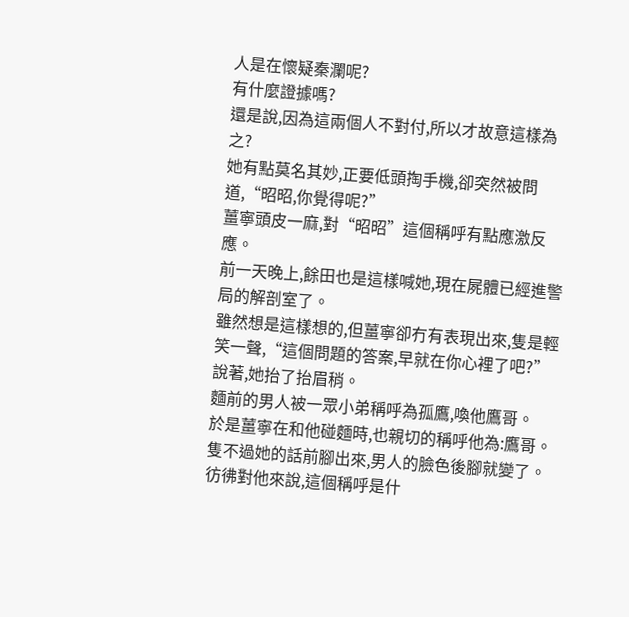人是在懷疑秦瀾呢?
有什麼證據嗎?
還是說,因為這兩個人不對付,所以才故意這樣為之?
她有點莫名其妙,正要低頭掏手機,卻突然被問道,“昭昭,你覺得呢?”
薑寧頭皮一麻,對“昭昭”這個稱呼有點應激反應。
前一天晚上,餘田也是這樣喊她,現在屍體已經進警局的解剖室了。
雖然想是這樣想的,但薑寧卻冇有表現出來,隻是輕笑一聲,“這個問題的答案,早就在你心裡了吧?”
說著,她抬了抬眉稍。
麵前的男人被一眾小弟稱呼為孤鷹,喚他鷹哥。
於是薑寧在和他碰麵時,也親切的稱呼他為:鷹哥。
隻不過她的話前腳出來,男人的臉色後腳就變了。
彷彿對他來說,這個稱呼是什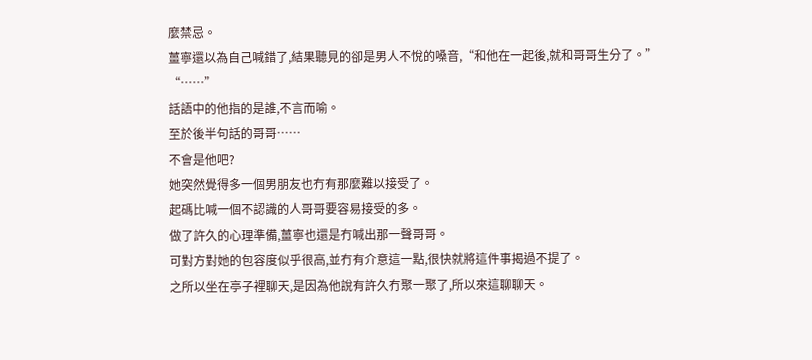麼禁忌。
薑寧還以為自己喊錯了,結果聽見的卻是男人不悅的嗓音,“和他在一起後,就和哥哥生分了。”
“……”
話語中的他指的是誰,不言而喻。
至於後半句話的哥哥……
不會是他吧?
她突然覺得多一個男朋友也冇有那麼難以接受了。
起碼比喊一個不認識的人哥哥要容易接受的多。
做了許久的心理準備,薑寧也還是冇喊出那一聲哥哥。
可對方對她的包容度似乎很高,並冇有介意這一點,很快就將這件事揭過不提了。
之所以坐在亭子裡聊天,是因為他說有許久冇聚一聚了,所以來這聊聊天。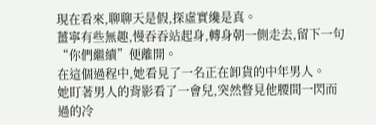現在看來,聊聊天是假,探虛實纔是真。
薑寧有些無趣,慢吞吞站起身,轉身朝一側走去,留下一句“你們繼續”便離開。
在這個過程中,她看見了一名正在卸貨的中年男人。
她盯著男人的背影看了一會兒,突然瞥見他腰間一閃而過的冷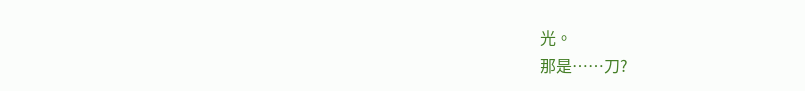光。
那是……刀?